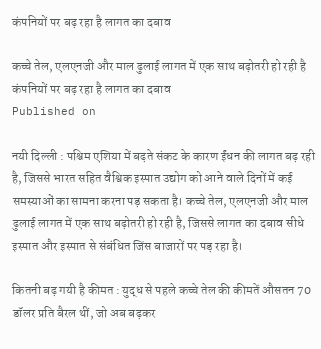कंपनियों पर बढ़ रहा है लागत का दबाव

कच्चे तेल, एलएनजी और माल ढुलाई लागत में एक साथ बढ़ोतरी हो रही है
कंपनियों पर बढ़ रहा है लागत का दबाव
Published on

नयी दिल्ली : पश्चिम एशिया में बढ़ते संकट के कारण ईंधन की लागत बढ़ रही है, जिससे भारत सहित वैश्विक इस्पात उद्योग को आने वाले दिनों में कई समस्याओं का सामना करना पड़ सकता है। कच्चे तेल, एलएनजी और माल ढुलाई लागत में एक साथ बढ़ोतरी हो रही है, जिससे लागत का दबाव सीधे इस्पात और इस्पात से संबंधित जिंस बाजारों पर पड़ रहा है।

कितनी बढ़ गयी है कीमत : युद्ध से पहले कच्चे तेल की कीमतें औसतन 70 डॉलर प्रति बैरल थीं, जो अब बढ़कर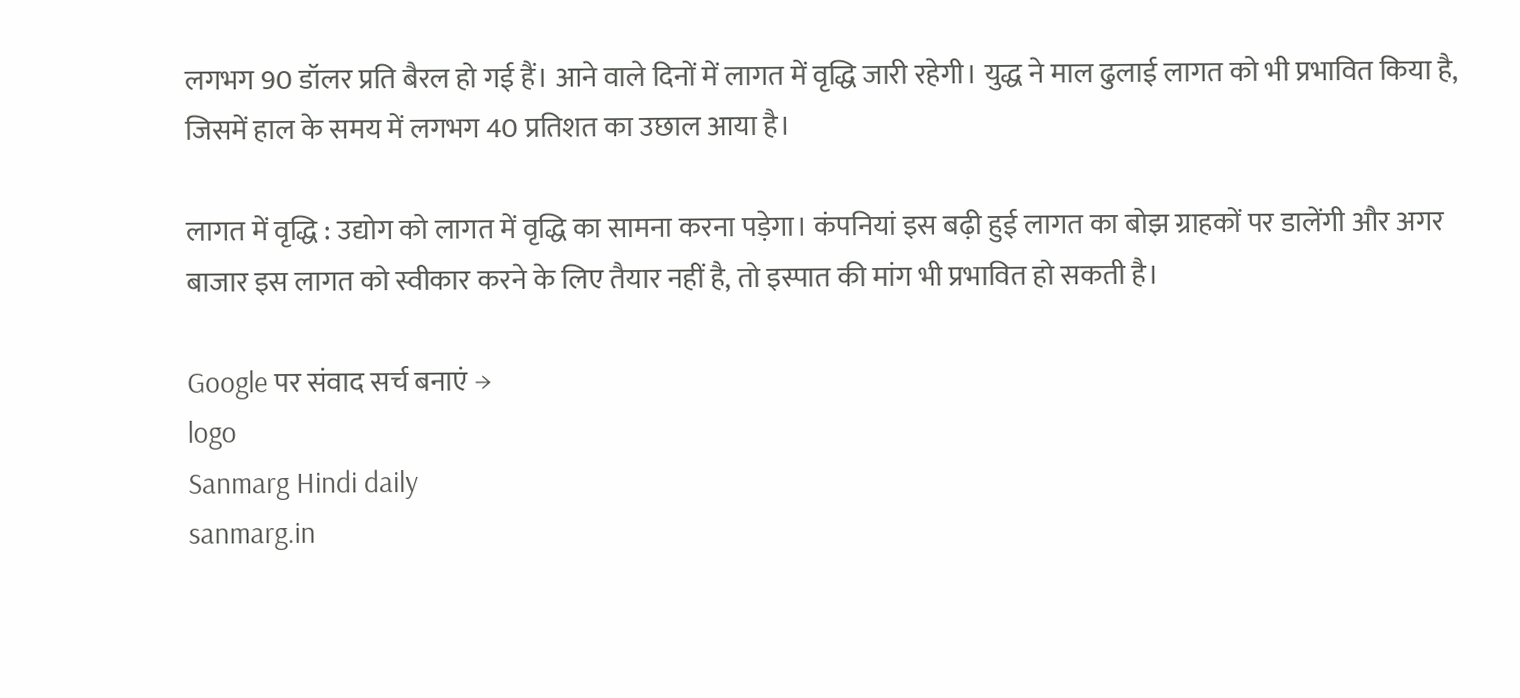लगभग 90 डॉलर प्रति बैरल हो गई हैं। आने वाले दिनों में लागत में वृद्धि जारी रहेगी। युद्ध ने माल ढुलाई लागत को भी प्रभावित किया है, जिसमें हाल के समय में लगभग 40 प्रतिशत का उछाल आया है।

लागत में वृद्धि : उद्योग को लागत में वृद्धि का सामना करना पड़ेगा। कंपनियां इस बढ़ी हुई लागत का बोझ ग्राहकों पर डालेंगी और अगर बाजार इस लागत को स्वीकार करने के लिए तैयार नहीं है, तो इस्पात की मांग भी प्रभावित हो सकती है।

Google पर संवाद सर्च बनाएं →
logo
Sanmarg Hindi daily
sanmarg.in